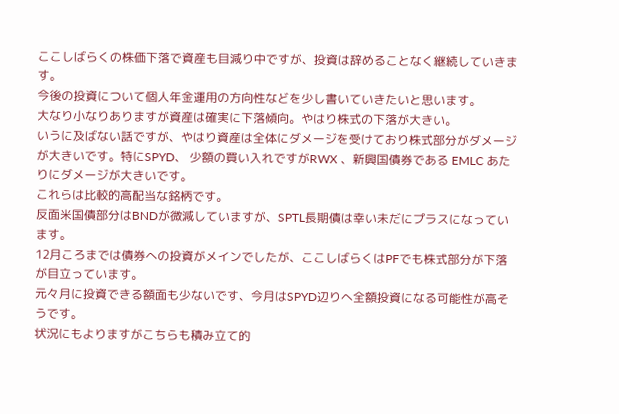ここしばらくの株価下落で資産も目減り中ですが、投資は辞めることなく継続していきます。
今後の投資について個人年金運用の方向性などを少し書いていきたいと思います。
大なり小なりありますが資産は確実に下落傾向。やはり株式の下落が大きい。
いうに及ばない話ですが、やはり資産は全体にダメージを受けており株式部分がダメージが大きいです。特にSPYD、 少額の買い入れですがRWX 、新興国債券である EMLC あたりにダメージが大きいです。
これらは比較的高配当な銘柄です。
反面米国債部分はBNDが微減していますが、SPTL長期債は幸い未だにプラスになっています。
12月ころまでは債券への投資がメインでしたが、ここしばらくはPFでも株式部分が下落が目立っています。
元々月に投資できる額面も少ないです、今月はSPYD辺りへ全額投資になる可能性が高そうです。
状況にもよりますがこちらも積み立て的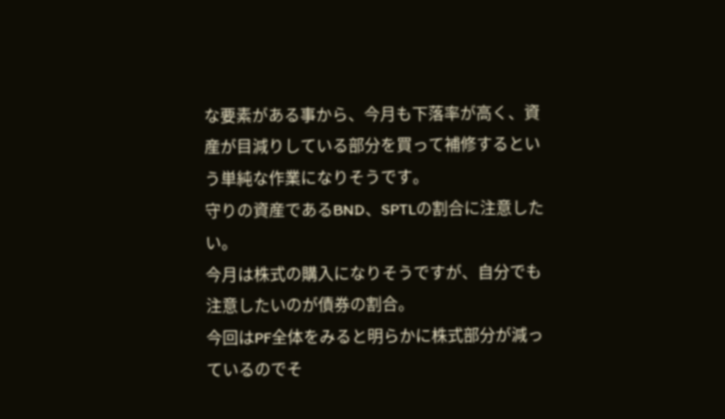な要素がある事から、今月も下落率が高く、資産が目減りしている部分を買って補修するという単純な作業になりそうです。
守りの資産であるBND、SPTLの割合に注意したい。
今月は株式の購入になりそうですが、自分でも注意したいのが債券の割合。
今回はPF全体をみると明らかに株式部分が減っているのでそ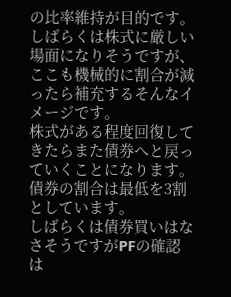の比率維持が目的です。しばらくは株式に厳しい場面になりそうですが、ここも機械的に割合が減ったら補充するそんなイメージです。
株式がある程度回復してきたらまた債券へと戻っていくことになります。
債券の割合は最低を3割としています。
しばらくは債券買いはなさそうですがPFの確認は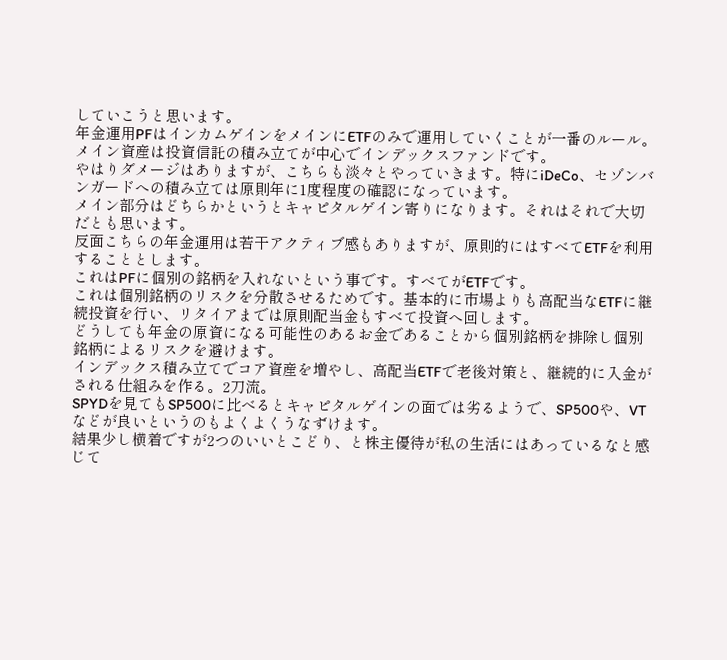していこうと思います。
年金運用PFはインカムゲインをメインにETFのみで運用していくことが一番のルール。
メイン資産は投資信託の積み立てが中心でインデックスファンドです。
やはりダメージはありますが、こちらも淡々とやっていきます。特にiDeCo、セゾンバンガードへの積み立ては原則年に1度程度の確認になっています。
メイン部分はどちらかというとキャピタルゲイン寄りになります。それはそれで大切だとも思います。
反面こちらの年金運用は若干アクティブ感もありますが、原則的にはすべてETFを利用することとします。
これはPFに個別の銘柄を入れないという事です。すべてがETFです。
これは個別銘柄のリスクを分散させるためです。基本的に市場よりも高配当なETFに継続投資を行い、リタイアまでは原則配当金もすべて投資へ回します。
どうしても年金の原資になる可能性のあるお金であることから個別銘柄を排除し個別銘柄によるリスクを避けます。
インデックス積み立てでコア資産を増やし、高配当ETFで老後対策と、継続的に入金がされる仕組みを作る。2刀流。
SPYDを見てもSP500に比べるとキャピタルゲインの面では劣るようで、SP500や、VTなどが良いというのもよくよくうなずけます。
結果少し横着ですが2つのいいとこどり、と株主優待が私の生活にはあっているなと感じて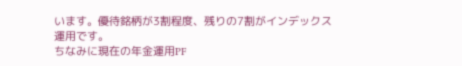います。優待銘柄が3割程度、残りの7割がインデックス運用です。
ちなみに現在の年金運用PF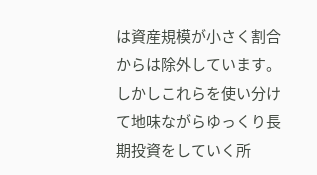は資産規模が小さく割合からは除外しています。
しかしこれらを使い分けて地味ながらゆっくり長期投資をしていく所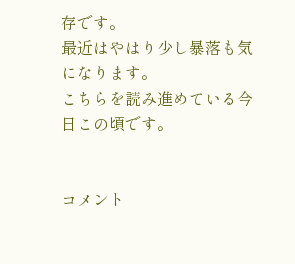存です。
最近はやはり少し暴落も気になります。
こちらを読み進めている今日この頃です。


コメント